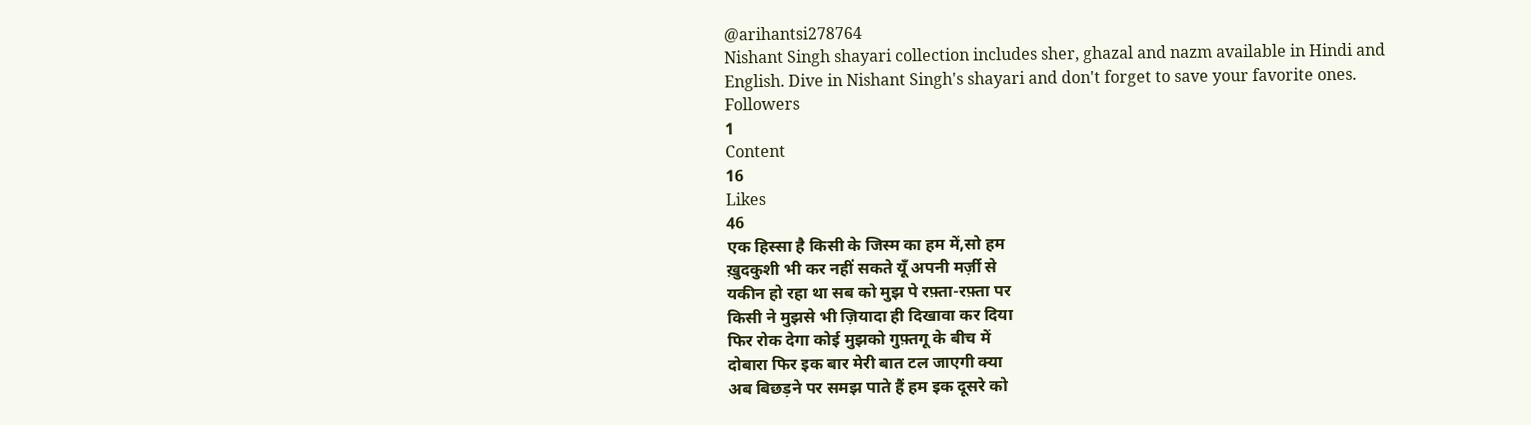@arihantsi278764
Nishant Singh shayari collection includes sher, ghazal and nazm available in Hindi and English. Dive in Nishant Singh's shayari and don't forget to save your favorite ones.
Followers
1
Content
16
Likes
46
एक हिस्सा है किसी के जिस्म का हम में,सो हम
ख़ुदकुशी भी कर नहीं सकते यूँ अपनी मर्ज़ी से
यकीन हो रहा था सब को मुझ पे रफ़्ता-रफ़्ता पर
किसी ने मुझसे भी ज़ियादा ही दिखावा कर दिया
फिर रोक देगा कोई मुझको गुफ़्तगू के बीच में
दोबारा फिर इक बार मेरी बात टल जाएगी क्या
अब बिछड़ने पर समझ पाते हैं हम इक दूसरे को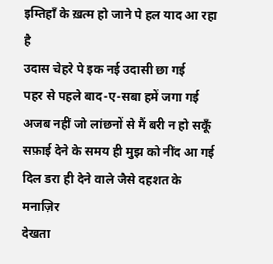इम्तिहाँ के ख़त्म हो जाने पे हल याद आ रहा है
उदास चेहरे पे इक नई उदासी छा गई
पहर से पहले बाद-ए-सबा हमें जगा गई
अजब नहीं जो लांछनों से मैं बरी न हो सकूँ
सफ़ाई देने के समय ही मुझ को नींद आ गई
दिल डरा ही देने वाले जैसे दहशत के मनाज़िर
देखता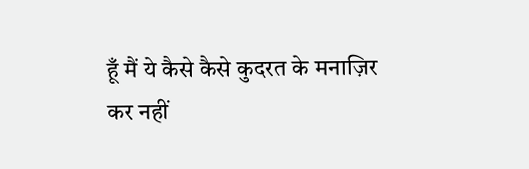हूँ मैं ये कैसे कैसे कुदरत के मनाज़िर
कर नहीं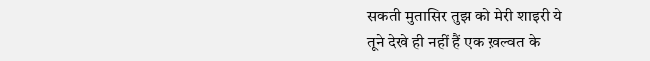सकती मुतासिर तुझ को मेरी शाइरी ये
तूने देखे ही नहीं हैं एक ख़ल्वत के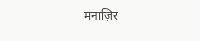मनाज़िर